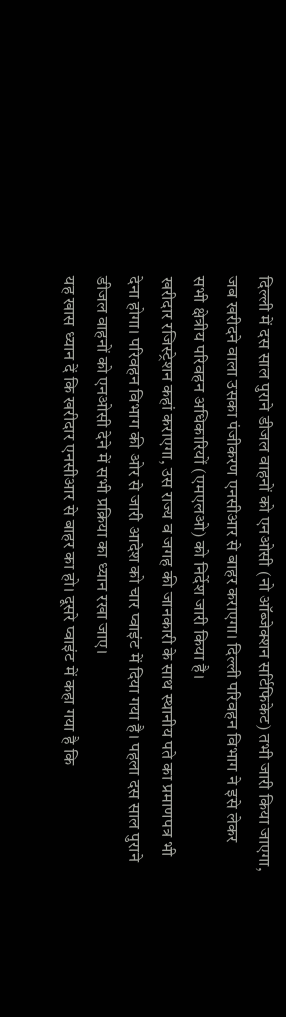दिल्ली में दस साल पुराने डीजल वाहनों को एनओसी (नो ऑब्जेक्शन सर्टिफिकेट) तभी जारी किया जाएगा, जब खरीदने वाला उसका पंजीकरण एनसीआर से बाहर कराएगा। दिल्ली परिवहन विभाग ने इसे लेकर सभी क्षेत्रीय परिवहन अधिकारियों (एमएलओ) को निर्देश जारी किया है।
खरीदार रजिस्ट्रेशन कहां कराएगा, उस राज्य व जगह की जानकारी के साथ स्थानीय पते का प्रमाणपत्र भी देना होगा। परिवहन विभाग की ओर से जारी आदेश को चार प्वाइंट में दिया गया है। पहला दस साल पुराने डीजल वाहनों को एनओसी देने में सभी प्रक्रिया का ध्यान रखा जाए।
यह खास ध्यान दें कि खरीदार एनसीआर से बाहर का हो। दूसरे प्वाइंट में कहा गया है कि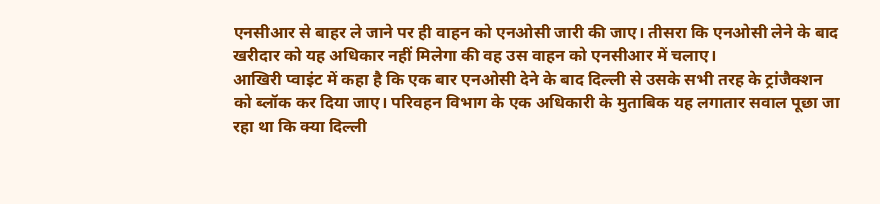एनसीआर से बाहर ले जाने पर ही वाहन को एनओसी जारी की जाए। तीसरा कि एनओसी लेने के बाद खरीदार को यह अधिकार नहीं मिलेगा की वह उस वाहन को एनसीआर में चलाए।
आखिरी प्वाइंट में कहा है कि एक बार एनओसी देने के बाद दिल्ली से उसके सभी तरह के ट्रांजैक्शन को ब्लॉक कर दिया जाए। परिवहन विभाग के एक अधिकारी के मुताबिक यह लगातार सवाल पूछा जा रहा था कि क्या दिल्ली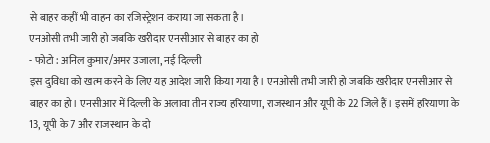से बाहर कहीं भी वाहन का रजिस्ट्रेशन कराया जा सकता है।
एनओसी तभी जारी हो जबकि खरीदार एनसीआर से बाहर का हो
- फोटो : अनिल कुमार/अमर उजाला, नई दिल्ली
इस दुविधा को खत्म करने के लिए यह आदेश जारी किया गया है। एनओसी तभी जारी हो जबकि खरीदार एनसीआर से बाहर का हो। एनसीआर में दिल्ली के अलावा तीन राज्य हरियाणा, राजस्थान और यूपी के 22 जिले हैं। इसमें हरियाणा के 13, यूपी के 7 और राजस्थान के दो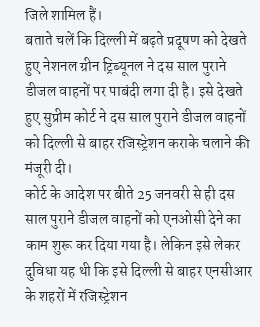जिले शामिल हैं।
बताते चलें कि दिल्ली में बढ़ते प्रदूषण को देखते हुए नेशनल ग्रीन ट्रिब्यूनल ने दस साल पुराने डीजल वाहनों पर पाबंदी लगा दी है। इसे देखते हुए सुप्रीम कोर्ट ने दस साल पुराने डीजल वाहनों को दिल्ली से बाहर रजिस्ट्रेशन कराके चलाने की मंजूरी दी।
कोर्ट के आदेश पर बीते 25 जनवरी से ही दस साल पुराने डीजल वाहनों को एनओसी देने का काम शुरू कर दिया गया है। लेकिन इसे लेकर दुविधा यह थी कि इसे दिल्ली से बाहर एनसीआर के शहरों में रजिस्ट्रेशन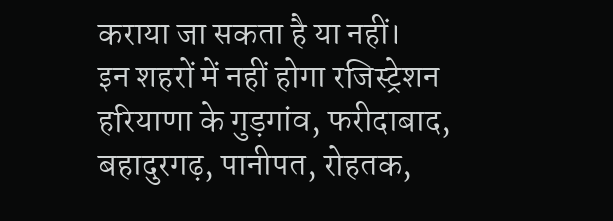कराया जा सकता है या नहीं।
इन शहरों में नहीं होगा रजिस्ट्रेशन
हरियाणा के गुड़गांव, फरीदाबाद, बहादुरगढ़, पानीपत, रोहतक,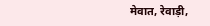मेवात, रेवाड़ी,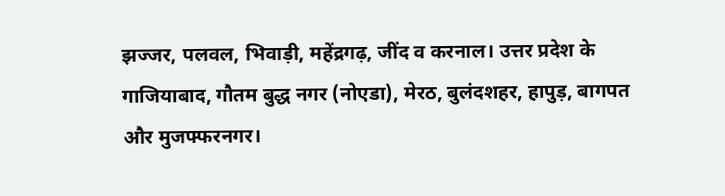झज्जर, पलवल, भिवाड़ी, महेंद्रगढ़, जींद व करनाल। उत्तर प्रदेश के गाजियाबाद, गौतम बुद्ध नगर (नोएडा), मेरठ, बुलंदशहर, हापुड़, बागपत और मुजफ्फरनगर।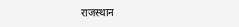राजस्थान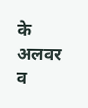के अलवर व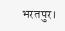भरतपुर।